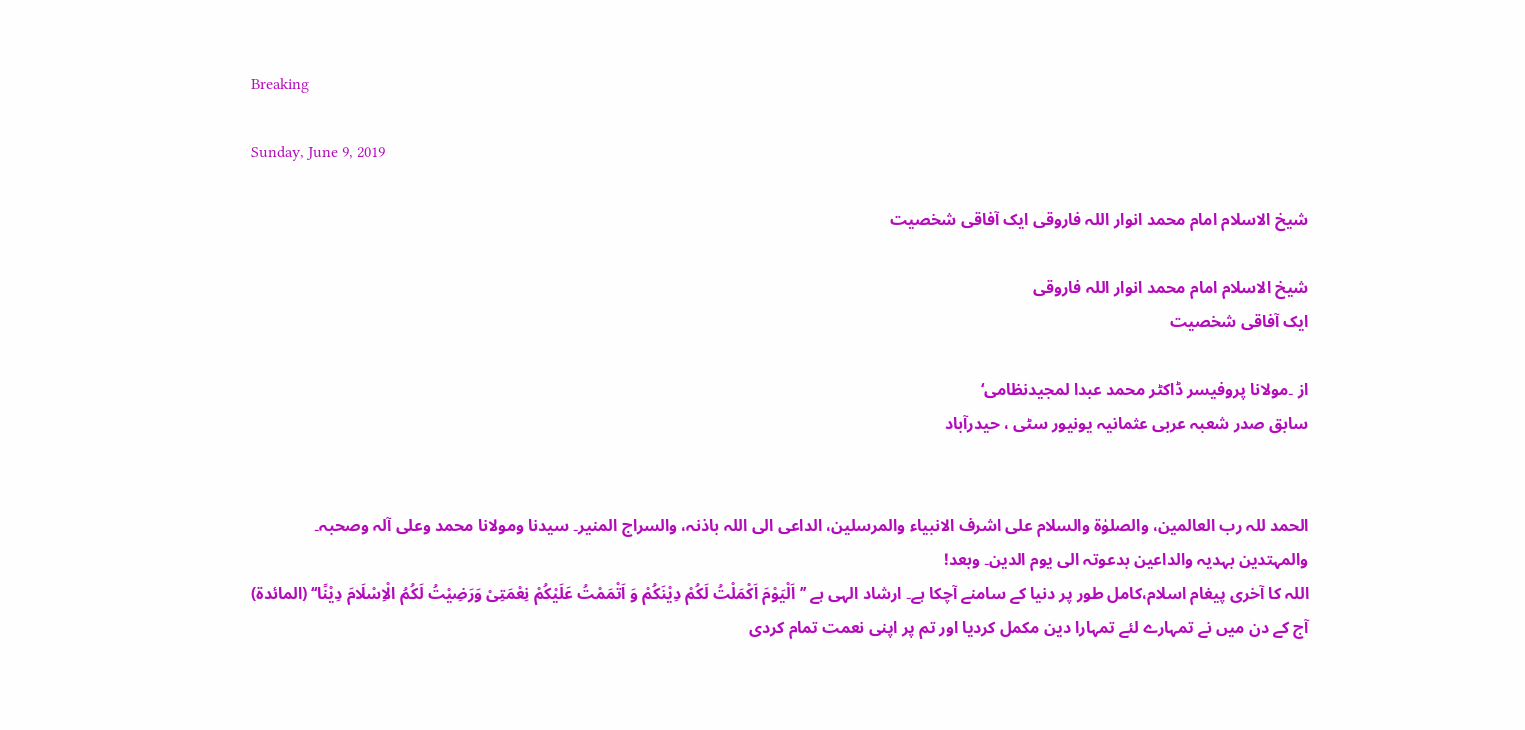Breaking

Sunday, June 9, 2019

شیخ الاسلام امام محمد انوار اللہ فاروقی ایک آفاقی شخصیت

شیخ الاسلام امام محمد انوار اللہ فاروقی
ایک آفاقی شخصیت

از ۔مولانا پروفیسر ڈاکٹر محمد عبدا لمجیدنظامی‘
سابق صدر شعبہ عربی عثمانیہ یونیور سٹی ، حیدرآباد


الحمد للہ رب العالمین، والصلوٰۃ والسلام علی اشرف الانبیاء والمرسلین، الداعی الی اللہ باذنہ، والسراج المنیر۔ سیدنا ومولانا محمد وعلی آلہ وصحبہ۔ والمہتدین بہدیہ والداعین بدعوتہ الی یوم الدین۔ وبعد!
اللہ کا آخری پیغام اسلام،کامل طور پر دنیا کے سامنے آچکا ہے۔ ارشاد الہی ہے ’’اَلْیَوْمَ اَکْمَلْتُ لَکُمْ دِیْنَکُمْ وَ اَتْمَمْتُ عَلَیْکُمْ نِعْمَتِیْ وَرَضِیْتُ لَکُمُ الْاِسْلَامَ دِیْنًا‘‘ (المائدۃ) آج کے دن میں نے تمہارے لئے تمہارا دین مکمل کردیا اور تم پر اپنی نعمت تمام کردی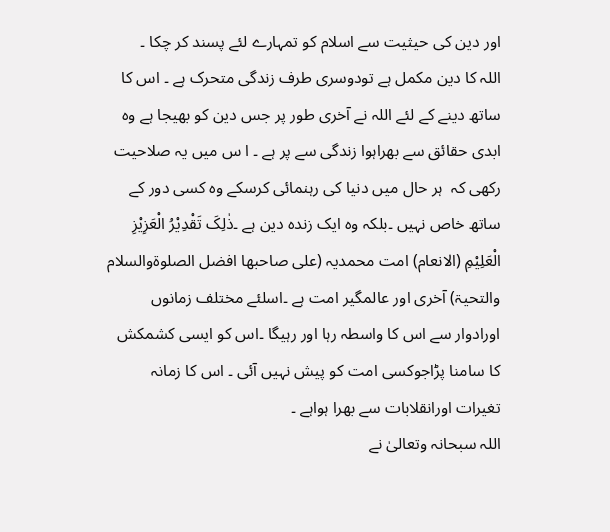اور دین کی حیثیت سے اسلام کو تمہارے لئے پسند کر چکا ۔
اللہ کا دین مکمل ہے تودوسری طرف زندگی متحرک ہے ۔ اس کا ساتھ دینے کے لئے اللہ نے آخری طور پر جس دین کو بھیجا ہے وہ ابدی حقائق سے بھراہوا زندگی سے پر ہے ۔ ا س میں یہ صلاحیت رکھی کہ  ہر حال میں دنیا کی رہنمائی کرسکے وہ کسی دور کے ساتھ خاص نہیں ۔بلکہ وہ ایک زندہ دین ہے ۔ذٰلِکَ تَقْدِیْرُ الْعَزِیْزِ الْعَلِیْمِ (الانعام) امت محمدیہ (علی صاحبھا افضل الصلوۃوالسلام والتحیۃ) آخری اور عالمگیر امت ہے ۔اسلئے مختلف زمانوں اورادوار سے اس کا واسطہ رہا اور رہیگا ۔اس کو ایسی کشمکش کا سامنا پڑاجوکسی امت کو پیش نہیں آئی ۔ اس کا زمانہ تغیرات اورانقلابات سے بھرا ہواہے ۔
اللہ سبحانہ وتعالیٰ نے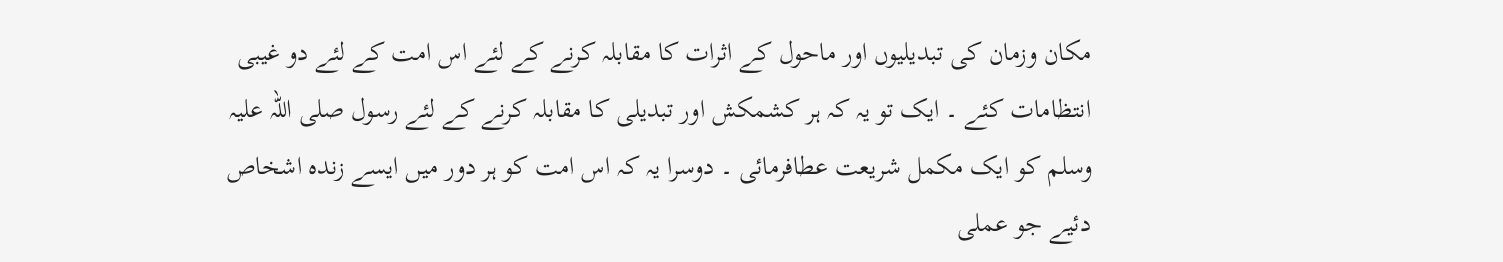مکان وزمان کی تبدیلیوں اور ماحول کے اثرات کا مقابلہ کرنے کے لئے اس امت کے لئے دو غیبی انتظامات کئے ۔ ایک تو یہ کہ ہر کشمکش اور تبدیلی کا مقابلہ کرنے کے لئے رسول صلی اللہ علیہ وسلم کو ایک مکمل شریعت عطافرمائی ۔ دوسرا یہ کہ اس امت کو ہر دور میں ایسے زندہ اشخاص دئیے جو عملی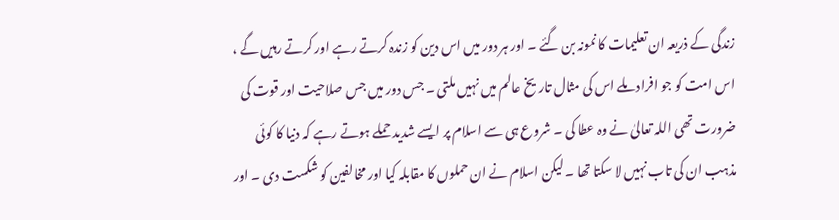زندگی کے ذریعہ ان تعلیمات کا نمونہ بن گئے ۔ اور ہر دور میں اس دین کو زندہ کرتے رہے اور کرتے رہیں گے ، اس امت کو جو افراد ملے اس کی مثال تاریخ عالم میں نہیں ملتی ۔ جس دور میں جس صلاحیت اور قوت کی ضرورت تھی اللہ تعالیٰ نے وہ عطا کی ۔ شروع ہی سے اسلام پر ایسے شدید حملے ہوتے رہے کہ دنیا کا کوئی مذہب ان کی تاب نہیں لا سکتا تھا ۔ لیکن اسلام نے ان حملوں کا مقابلہ کیا اور مخالفین کو شکست دی ۔ اور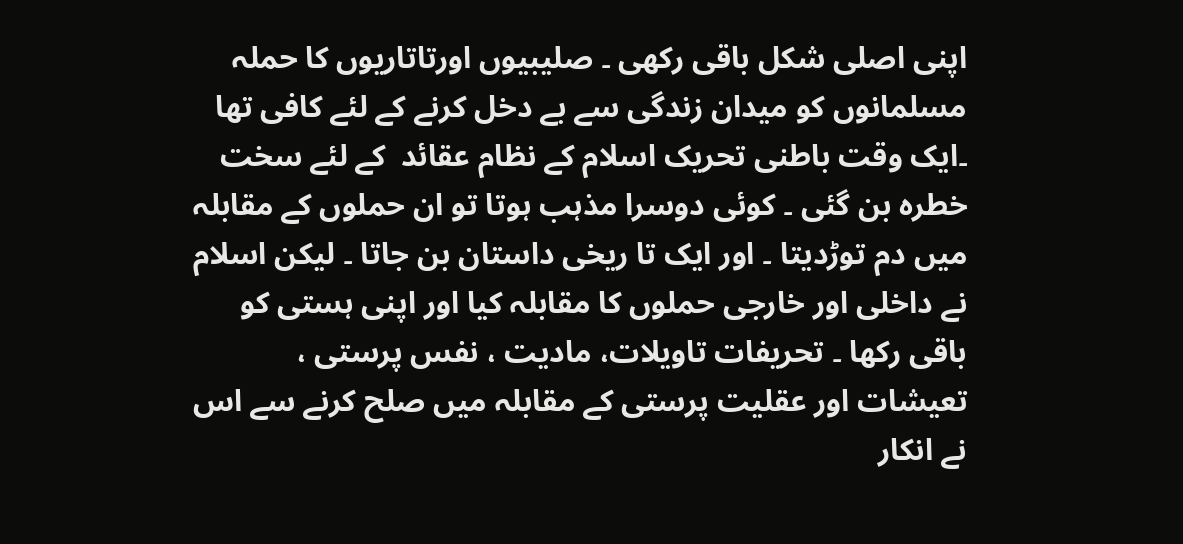اپنی اصلی شکل باقی رکھی ۔ صلیبیوں اورتاتاریوں کا حملہ مسلمانوں کو میدان زندگی سے بے دخل کرنے کے لئے کافی تھا ۔ایک وقت باطنی تحریک اسلام کے نظام عقائد  کے لئے سخت خطرہ بن گئی ۔ کوئی دوسرا مذہب ہوتا تو ان حملوں کے مقابلہ میں دم توڑدیتا ۔ اور ایک تا ریخی داستان بن جاتا ۔ لیکن اسلام نے داخلی اور خارجی حملوں کا مقابلہ کیا اور اپنی ہستی کو باقی رکھا ۔ تحریفات تاویلات، مادیت ، نفس پرستی ، تعیشات اور عقلیت پرستی کے مقابلہ میں صلح کرنے سے اس نے انکار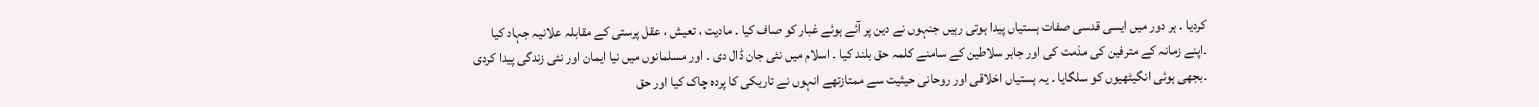کردیا ۔ ہر دور میں ایسی قدسی صفات ہستیاں پیدا ہوتی رہیں جنہوں نے دین پر آئے ہوئے غبار کو صاف کیا ۔ مادیت ، تعیش ، عقل پرستی کے مقابلہ علانیہ جہاد کیا ۔اپنے زمانہ کے مترفین کی مذمت کی اور جابر سلاطین کے سامنے کلمہ حق بلند کیا ۔ اسلام میں نئی جان ڈال دی ۔ اور مسلمانوں میں نیا ایمان اور نئی زندگی پیدا کردی ۔بجھی ہوئی انگیٹھیوں کو سلگایا ۔ یہ ہستیاں اخلاقی اور روحانی حیثیت سے ممتازتھے انہوں نے تاریکی کا پردہ چاک کیا اور حق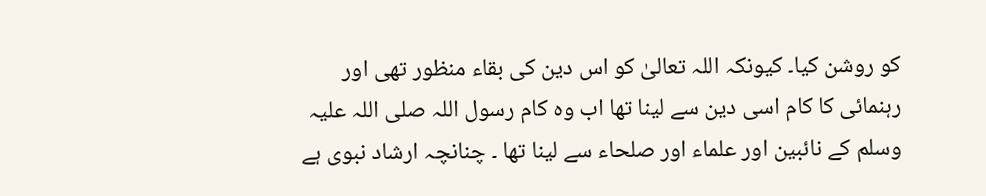کو روشن کیا۔ کیونکہ اللہ تعالیٰ کو اس دین کی بقاء منظور تھی اور رہنمائی کا کام اسی دین سے لینا تھا اب وہ کام رسول اللہ صلی اللہ علیہ وسلم کے نائبین اور علماء اور صلحاء سے لینا تھا ۔ چنانچہ ارشاد نبوی ہے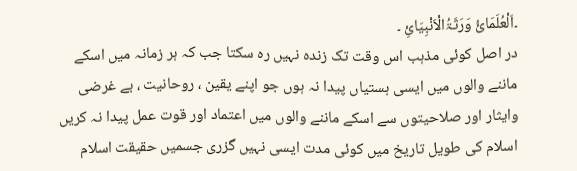۔اَلْعُلَمَائُ وَرَثَۃُالْاَنْبِیَائِ ۔
در اصل کوئی مذہب اس وقت تک زندہ نہیں رہ سکتا جب کہ ہر زمانہ میں اسکے ماننے والوں میں ایسی ہستیاں پیدا نہ ہوں جو اپنے یقین ، روحانیت ، بے غرضی وایثار اور صلاحیتوں سے اسکے ماننے والوں میں اعتماد اور قوت عمل پیدا نہ کریں اسلام کی طویل تاریخ میں کوئی مدت ایسی نہیں گزری جسمیں حقیقت اسلام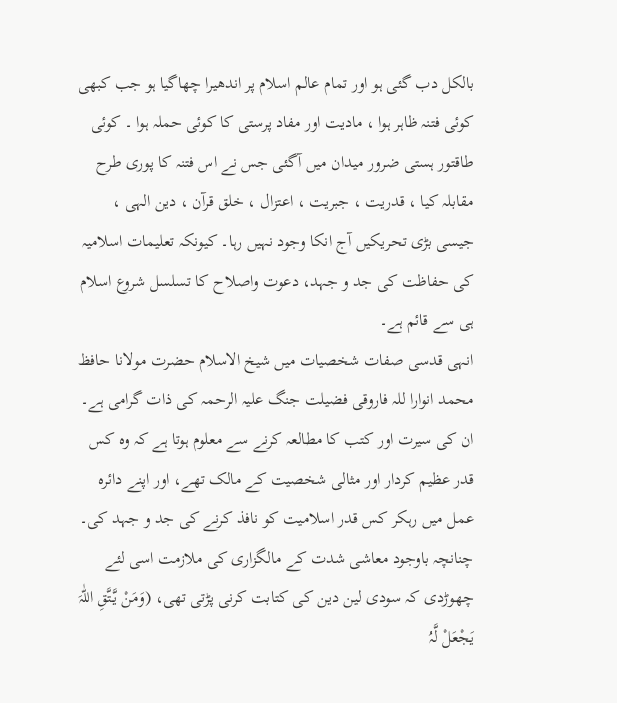بالکل دب گئی ہو اور تمام عالم اسلام پر اندھیرا چھاگیا ہو جب کبھی کوئی فتنہ ظاہر ہوا ، مادیت اور مفاد پرستی کا کوئی حملہ ہوا ۔ کوئی طاقتور ہستی ضرور میدان میں آگئی جس نے اس فتنہ کا پوری طرح مقابلہ کیا ، قدریت ، جبریت ، اعتزال ، خلق قرآن ، دین الہی ، جیسی بڑی تحریکیں آج انکا وجود نہیں رہا۔ کیونکہ تعلیمات اسلامیہ کی حفاظت کی جد و جہد، دعوت واصلاح کا تسلسل شروع اسلام ہی سے قائم ہے۔
انہی قدسی صفات شخصیات میں شیخ الاسلام حضرت مولانا حافظ محمد انوارا للہ فاروقی فضیلت جنگ علیہ الرحمہ کی ذات گرامی ہے۔ ان کی سیرت اور کتب کا مطالعہ کرنے سے معلوم ہوتا ہے کہ وہ کس قدر عظیم کردار اور مثالی شخصیت کے مالک تھے، اور اپنے دائرہ عمل میں رہکر کس قدر اسلامیت کو نافذ کرنے کی جد و جہد کی۔ چنانچہ باوجود معاشی شدت کے مالگزاری کی ملازمت اسی لئے چھوڑدی کہ سودی لین دین کی کتابت کرنی پڑتی تھی، (وَمَنْ یَّتَّقِ اللّٰہَ یَجْعَلْ لَّہُ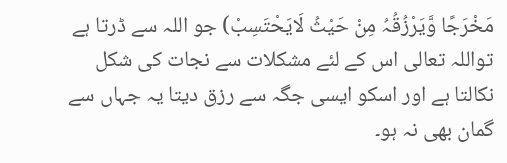مَخْرَجًا وَّیَرْزُقُہُ مِنْ حَیْثُ لَایَحْتَسِبْ) جو اللہ سے ڈرتا ہے تواللہ تعالی اس کے لئے مشکلات سے نجات کی شکل نکالتا ہے اور اسکو ایسی جگہ سے رزق دیتا یہ جہاں سے گمان بھی نہ ہو۔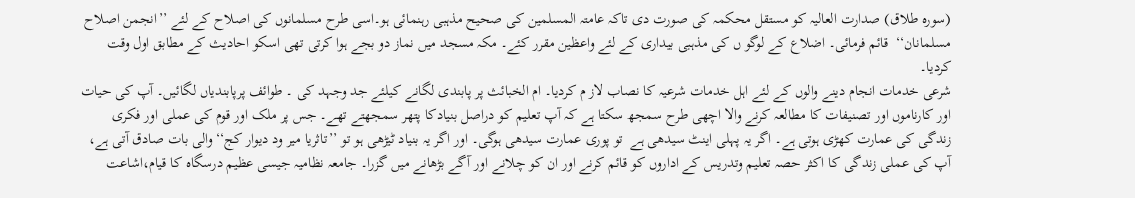(سورہ طلاق) صدارت العالیہ کو مستقل محکمہ کی صورت دی تاکہ عامتہ المسلمین کی صحیح مذہبی رہنمائی ہو۔اسی طرح مسلمانوں کی اصلاح کے لئے ’’انجمن اصلاح مسلمانان‘‘  قائم فرمائی۔ اضلاع کے لوگو ں کی مذہبی بیداری کے لئے واعظین مقرر کئے۔ مکہ مسجد میں نماز دو بجے ہوا کرتی تھی اسکو احادیث کے مطابق اول وقت کردیا۔
شرعی خدمات انجام دینے والوں کے لئے اہل خدمات شرعیہ کا نصاب لاز م کردیا۔ ام الخبائث پر پابندی لگانے کیلئے جد وجہد کی ۔ طوائف پرپابندیاں لگائیں۔ آپ کی حیات اور کارناموں اور تصنیفات کا مطالعہ کرنے والا اچھی طرح سمجھ سکتا ہے کہ آپ تعلیم کو دراصل بنیادکا پتھر سمجھتے تھے۔ جس پر ملک اور قوم کی عملی اور فکری زندگی کی عمارت کھڑی ہوتی ہے۔ اگر یہ پہلی اینٹ سیدھی ہے  تو پوری عمارت سیدھی ہوگی۔ اور اگر یہ بنیاد ٹیڑھی ہو تو ’’تاثریا میر ود دیوار کج‘‘ والی بات صادق آتی ہے، آپ کی عملی زندگی کا اکثر حصہ تعلیم وتدریس کے اداروں کو قائم کرنے اور ان کو چلانے اور آگے بڑھانے میں گزرا۔ جامعہ نظامیہ جیسی عظیم درسگاہ کا قیام،اشاعت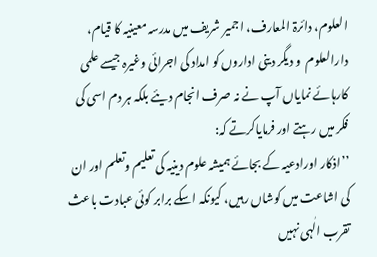العلوم، دائرۃ المعارف، اجمیر شریف میں مدرسہ معینیہ کا قیام، دارالعلوم  و دیگر دینی اداروں کو امداد کی اجرائی وغیرہ جیسے علمی کارہائے نمایاں آپ نے نہ صرف انجام دیئے بلکہ ہر دم اسی کی فکر میں رہتے اور فرمایاکرتے کہ:
’’اذکار اورادعیہ کے بجائے ہمیشہ علوم دینیہ کی تعلیم وتعلم اور ان کی اشاعت میں کوشاں رہیں، کیونکہ اسکے برابر کوئی عبادت باعث تقرب الٰہی نہیں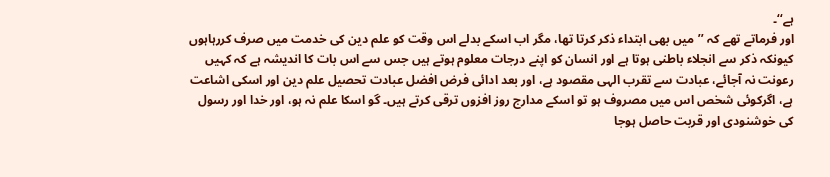ہے‘‘۔
اور فرماتے تھے کہ ’’میں بھی ابتداء ذکر کرتا تھا، مگر اب اسکے بدلے اس وقت کو علم دین کی خدمت میں صرف کررہاہوں کیونکہ ذکر سے انجلاء باطنی ہوتا ہے اور انسان کو اپنے درجات معلوم ہوتے ہیں جس سے اس بات کا اندیشہ ہے کہ کہیں رعونت نہ آجائے، عبادت سے تقرب الہی مقصود ہے، اور بعد ادائی فرض افضل عبادت تحصیل علم دین اور اسکی اشاعت ہے، اگرکوئی شخص اس میں مصروف ہو تو اسکے مدارج روز افزوں ترقی کرتے ہیں۔ گو اسکا علم نہ ہو، اور خدا اور رسول کی خوشنودی اور قربت حاصل ہوجا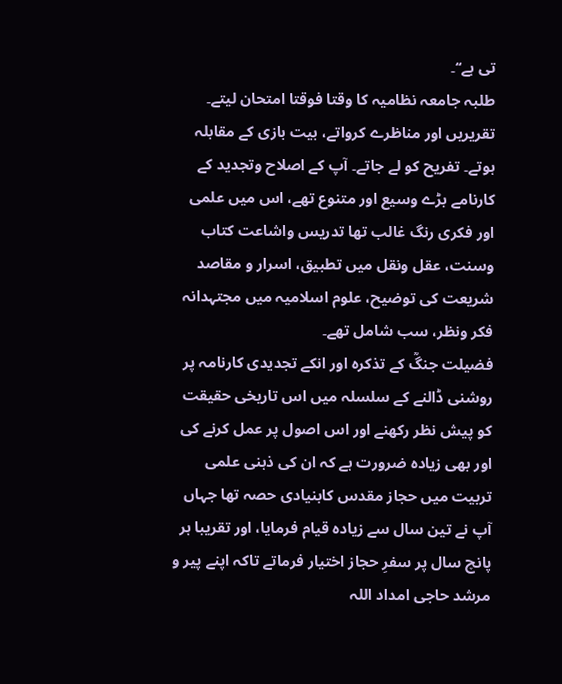تی ہے‘‘۔
طلبہ جامعہ نظامیہ کا وقتا فوقتا امتحان لیتے۔ تقریریں اور مناظرے کرواتے، بیت بازی کے مقابلہ ہوتے۔ تفریح کو لے جاتے۔ آپ کے اصلاح وتجدید کے کارنامے بڑے وسیع اور متنوع تھے، اس میں علمی اور فکری رنگ غالب تھا تدریس واشاعت کتاب وسنت، عقل ونقل میں تطبیق، اسرار و مقاصد شریعت کی توضیح، علوم اسلامیہ میں مجتہدانہ فکر ونظر، سب شامل تھے۔
فضیلت جنگؒ کے تذکرہ اور انکے تجدیدی کارنامہ پر روشنی ڈالنے کے سلسلہ میں اس تاریخی حقیقت کو پیش نظر رکھنے اور اس اصول پر عمل کرنے کی اور بھی زیادہ ضرورت ہے کہ ان کی ذہنی علمی تربیت میں حجاز مقدس کابنیادی حصہ تھا جہاں آپ نے تین سال سے زیادہ قیام فرمایا، اور تقریبا ہر پانچ سال پر سفرِ حجاز اختیار فرماتے تاکہ اپنے پیر و مرشد حاجی امداد اللہ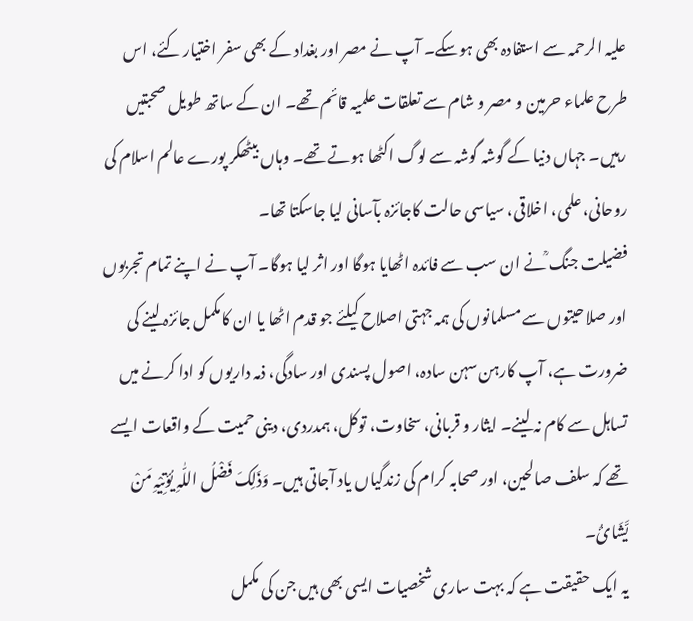علیہ الرحمہ سے استفادہ بھی ہوسکے۔ آپ نے مصر اور بغداد کے بھی سفر اختیار کئے، اس طرح علماء حرمین و مصر و شام سے تعلقات علمیہ قائم تھے۔ ان کے ساتھ طویل صحبتیں رہیں۔ جہاں دنیا کے گوشہ گوشہ سے لوگ اکٹھا ہوتے تھے۔ وہاں بیٹھکر پورے عالم اسلام کی روحانی، علمی، اخلاقی، سیاسی حالت کاجائزہ بآسانی لیا جاسکتا تھا۔
فضیلت جنگ ؒنے ان سب سے فائدہ اٹھایا ہوگا اور اثر لیا ہوگا۔ آپ نے اپنے تمام تجربوں اور صلاحیتوں سے مسلمانوں کی ہمہ جہتی اصلاح کیلئے جو قدم اٹھا یا ان کامکمل جائزہ لینے کی ضرورت ہے، آپ کارہن سہن سادہ، اصول پسندی اور سادگی، ذمہ داریوں کو ادا کرنے میں تساہل سے کام نہ لینے۔ ایثار و قربانی، سخاوت، توکل، ہمدردی، دینی حمیت کے واقعات ایسے تھے کہ سلف صالحین، اور صحابہ کرام کی زندگیاں یاد آجاتی ہیں۔ وَذَلِکَ فَضْلُ اللّٰہِ یُؤتِیْہِ مَنْ یَّشَائُ۔
یہ ایک حقیقت ہے کہ بہت ساری شخصیات ایسی بھی ہیں جن کی مکمل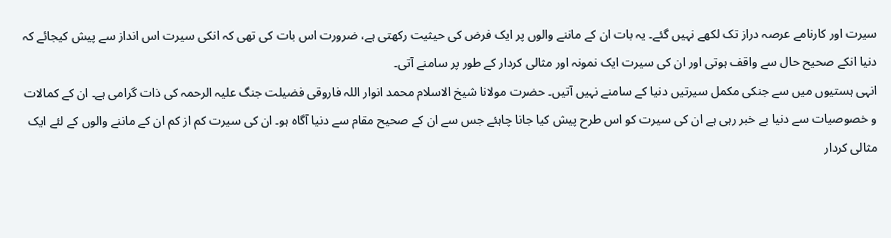سیرت اور کارنامے عرصہ دراز تک لکھے نہیں گئے۔ یہ بات ان کے ماننے والوں پر ایک فرض کی حیثیت رکھتی ہے، ضرورت اس بات کی تھی کہ انکی سیرت اس انداز سے پیش کیجائے کہ دنیا انکے صحیح حال سے واقف ہوتی اور ان کی سیرت ایک نمونہ اور مثالی کردار کے طور پر سامنے آتی۔
انہی ہستیوں میں سے جنکی مکمل سیرتیں دنیا کے سامنے نہیں آتیں۔ حضرت مولانا شیخ الاسلام محمد انوار اللہ فاروقی فضیلت جنگ علیہ الرحمہ کی ذات گرامی ہے۔ ان کے کمالات و خصوصیات سے دنیا بے خبر رہی ہے ان کی سیرت کو اس طرح پیش کیا جانا چاہئے جس سے ان کے صحیح مقام سے دنیا آگاہ ہو۔ ان کی سیرت کم از کم ان کے ماننے والوں کے لئے ایک مثالی کردار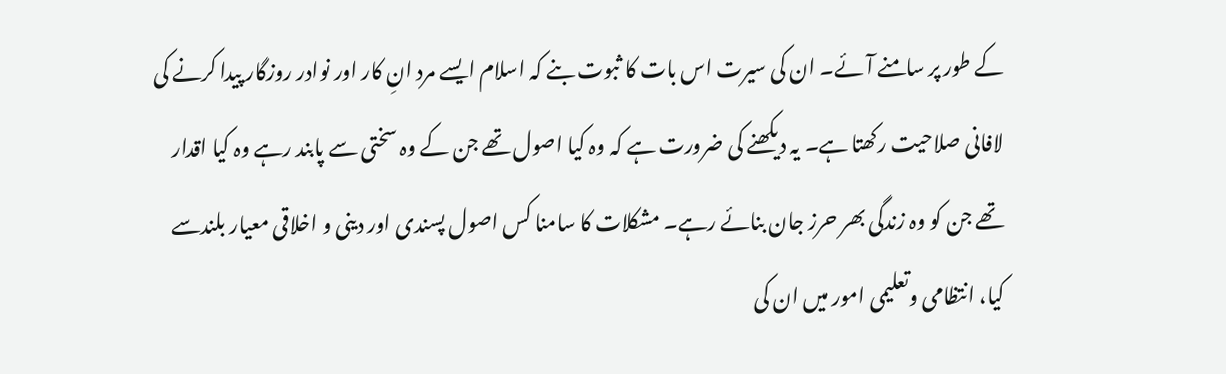کے طور پر سامنے آئے۔ ان کی سیرت اس بات کا ثبوت بنے کہ اسلام ایسے مرد انِ کار اور نوادر روزگار پیدا کرنے کی لافانی صلاحیت رکھتا ہے۔ یہ دیکھنے کی ضرورت ہے کہ وہ کیا اصول تھے جن کے وہ سختی سے پابند رہے وہ کیا اقدار تھے جن کو وہ زندگی بھر حرز جان بنائے رہے۔ مشکلات کا سامنا کس اصول پسندی اور دینی و اخلاقی معیار بلندسے کیا، انتظامی وتعلیمی امور میں ان کی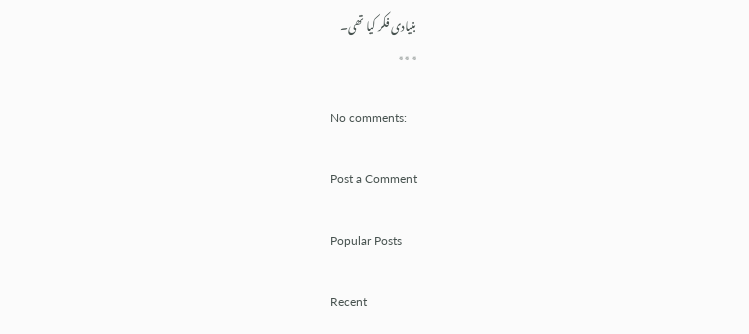بنیادی فکر کیا تھی۔
٭٭٭

No comments:

Post a Comment

Popular Posts

Recent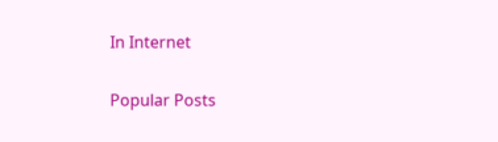In Internet

Popular Posts